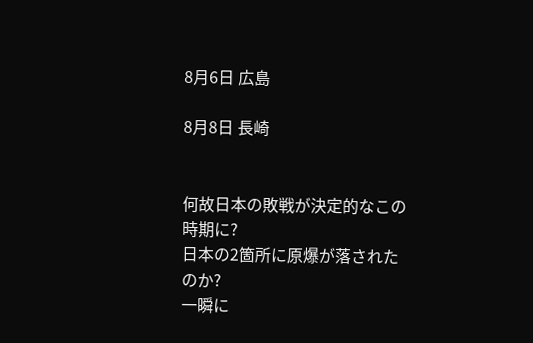8月6日 広島

8月8日 長崎


何故日本の敗戦が決定的なこの時期に?
日本の2箇所に原爆が落されたのか?
一瞬に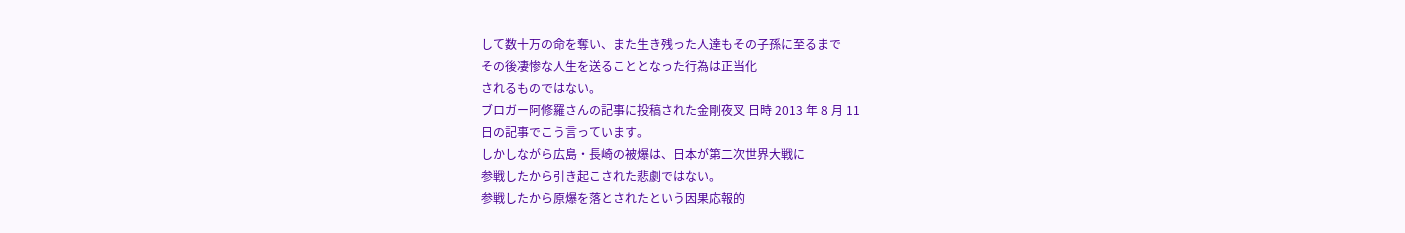して数十万の命を奪い、また生き残った人達もその子孫に至るまで
その後凄惨な人生を送ることとなった行為は正当化
されるものではない。
ブロガー阿修羅さんの記事に投稿された金剛夜叉 日時 2013 年 8 月 11
日の記事でこう言っています。
しかしながら広島・長崎の被爆は、日本が第二次世界大戦に
参戦したから引き起こされた悲劇ではない。
参戦したから原爆を落とされたという因果応報的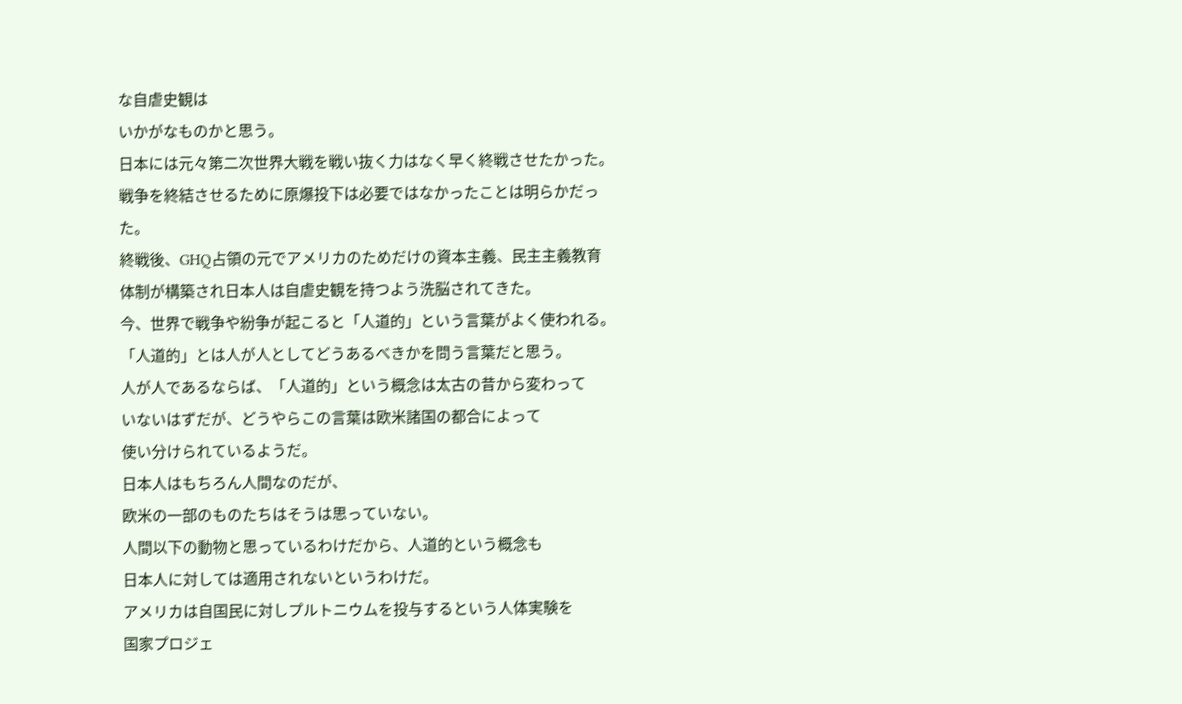な自虐史観は
いかがなものかと思う。
日本には元々第二次世界大戦を戦い抜く力はなく早く終戦させたかった。
戦争を終結させるために原爆投下は必要ではなかったことは明らかだっ
た。
終戦後、GHQ占領の元でアメリカのためだけの資本主義、民主主義教育
体制が構築され日本人は自虐史観を持つよう洗脳されてきた。
今、世界で戦争や紛争が起こると「人道的」という言葉がよく使われる。
「人道的」とは人が人としてどうあるべきかを問う言葉だと思う。
人が人であるならば、「人道的」という概念は太古の昔から変わって
いないはずだが、どうやらこの言葉は欧米諸国の都合によって
使い分けられているようだ。
日本人はもちろん人間なのだが、
欧米の一部のものたちはそうは思っていない。
人間以下の動物と思っているわけだから、人道的という概念も
日本人に対しては適用されないというわけだ。
アメリカは自国民に対しプルトニウムを投与するという人体実験を
国家プロジェ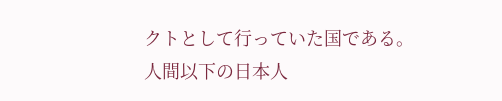クトとして行っていた国である。
人間以下の日本人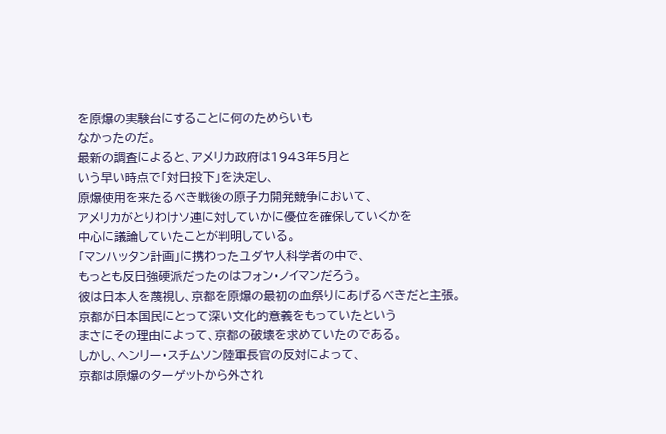を原爆の実験台にすることに何のためらいも
なかったのだ。
最新の調査によると、アメリカ政府は1943年5月と
いう早い時点で「対日投下」を決定し、
原爆使用を来たるべき戦後の原子力開発競争において、
アメリカがとりわけソ連に対していかに優位を確保していくかを
中心に議論していたことが判明している。
「マンハッタン計画」に携わったユダヤ人科学者の中で、
もっとも反日強硬派だったのはフォン・ノイマンだろう。
彼は日本人を蔑視し、京都を原爆の最初の血祭りにあげるべきだと主張。
京都が日本国民にとって深い文化的意義をもっていたという
まさにその理由によって、京都の破壊を求めていたのである。
しかし、ヘンリー・スチムソン陸軍長官の反対によって、
京都は原爆のターゲットから外され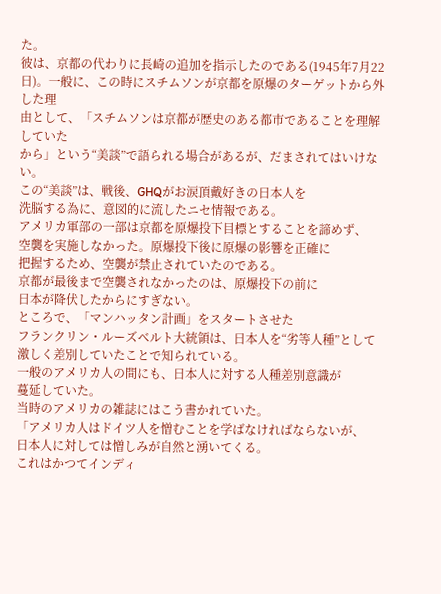た。
彼は、京都の代わりに長崎の追加を指示したのである(1945年7月22
日)。一般に、この時にスチムソンが京都を原爆のターゲットから外した理
由として、「スチムソンは京都が歴史のある都市であることを理解していた
から」という“美談”で語られる場合があるが、だまされてはいけない。
この“美談”は、戦後、GHQがお涙頂戴好きの日本人を
洗脳する為に、意図的に流したニセ情報である。
アメリカ軍部の一部は京都を原爆投下目標とすることを諦めず、
空襲を実施しなかった。原爆投下後に原爆の影響を正確に
把握するため、空襲が禁止されていたのである。
京都が最後まで空襲されなかったのは、原爆投下の前に
日本が降伏したからにすぎない。
ところで、「マンハッタン計画」をスタートさせた
フランクリン・ルーズベルト大統領は、日本人を“劣等人種”として
激しく差別していたことで知られている。
一般のアメリカ人の間にも、日本人に対する人種差別意識が
蔓延していた。
当時のアメリカの雑誌にはこう書かれていた。
「アメリカ人はドイツ人を憎むことを学ばなければならないが、
日本人に対しては憎しみが自然と湧いてくる。
これはかつてインディ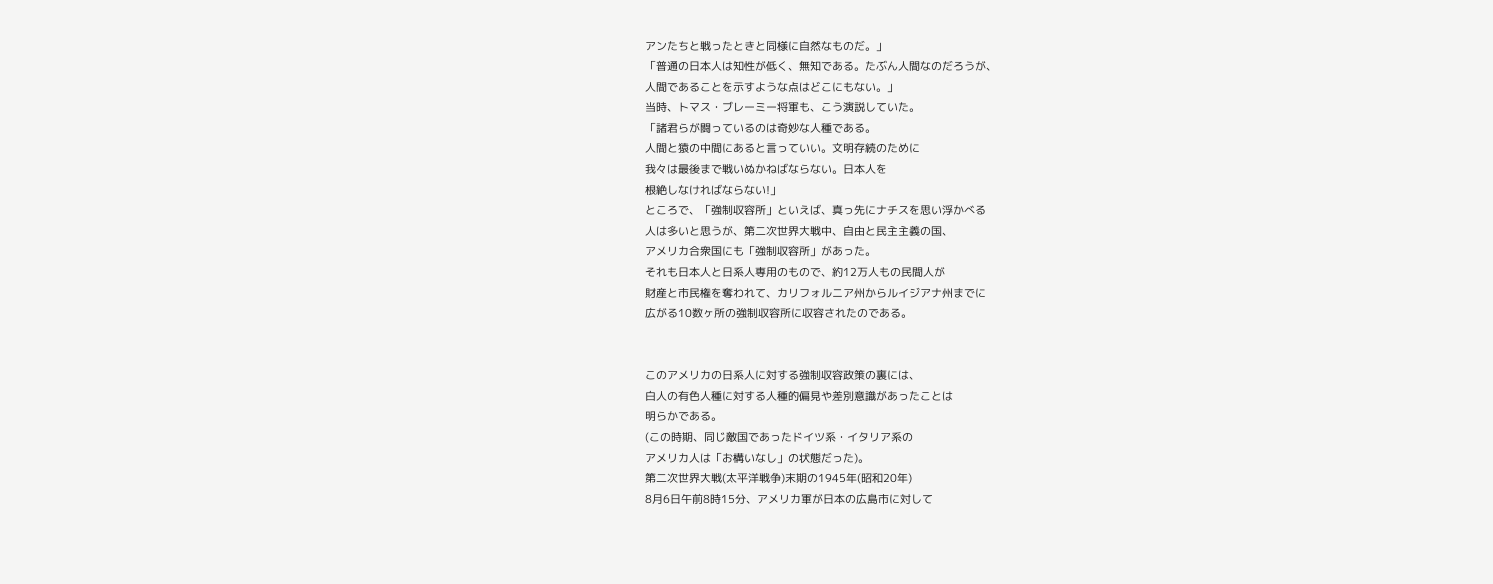アンたちと戦ったときと同様に自然なものだ。」
「普通の日本人は知性が低く、無知である。たぶん人間なのだろうが、
人間であることを示すような点はどこにもない。」
当時、トマス・ブレーミー将軍も、こう演説していた。
「諸君らが闘っているのは奇妙な人種である。
人間と猿の中間にあると言っていい。文明存続のために
我々は最後まで戦いぬかねばならない。日本人を
根絶しなければならない!」
ところで、「強制収容所」といえば、真っ先にナチスを思い浮かべる
人は多いと思うが、第二次世界大戦中、自由と民主主義の国、
アメリカ合衆国にも「強制収容所」があった。
それも日本人と日系人専用のもので、約12万人もの民間人が
財産と市民権を奪われて、カリフォルニア州からルイジアナ州までに
広がる10数ヶ所の強制収容所に収容されたのである。


このアメリカの日系人に対する強制収容政策の裏には、
白人の有色人種に対する人種的偏見や差別意識があったことは
明らかである。
(この時期、同じ敵国であったドイツ系・イタリア系の
アメリカ人は「お構いなし」の状態だった)。
第二次世界大戦(太平洋戦争)末期の1945年(昭和20年)
8月6日午前8時15分、アメリカ軍が日本の広島市に対して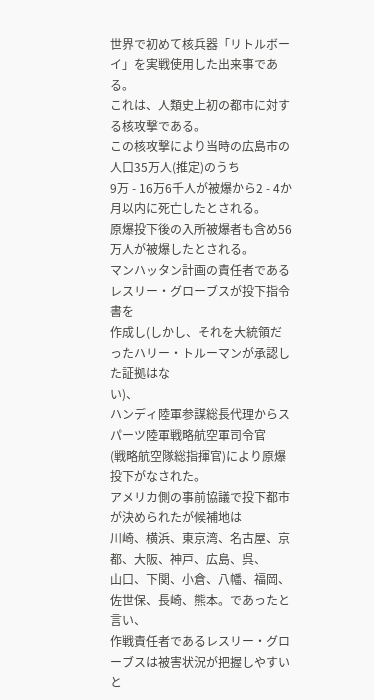世界で初めて核兵器「リトルボーイ」を実戦使用した出来事である。
これは、人類史上初の都市に対する核攻撃である。
この核攻撃により当時の広島市の人口35万人(推定)のうち
9万 - 16万6千人が被爆から2 - 4か月以内に死亡したとされる。
原爆投下後の入所被爆者も含め56万人が被爆したとされる。
マンハッタン計画の責任者であるレスリー・グローブスが投下指令書を
作成し(しかし、それを大統領だったハリー・トルーマンが承認した証拠はな
い)、
ハンディ陸軍参謀総長代理からスパーツ陸軍戦略航空軍司令官
(戦略航空隊総指揮官)により原爆投下がなされた。
アメリカ側の事前協議で投下都市が決められたが候補地は
川崎、横浜、東京湾、名古屋、京都、大阪、神戸、広島、呉、
山口、下関、小倉、八幡、福岡、佐世保、長崎、熊本。であったと言い、
作戦責任者であるレスリー・グローブスは被害状況が把握しやすいと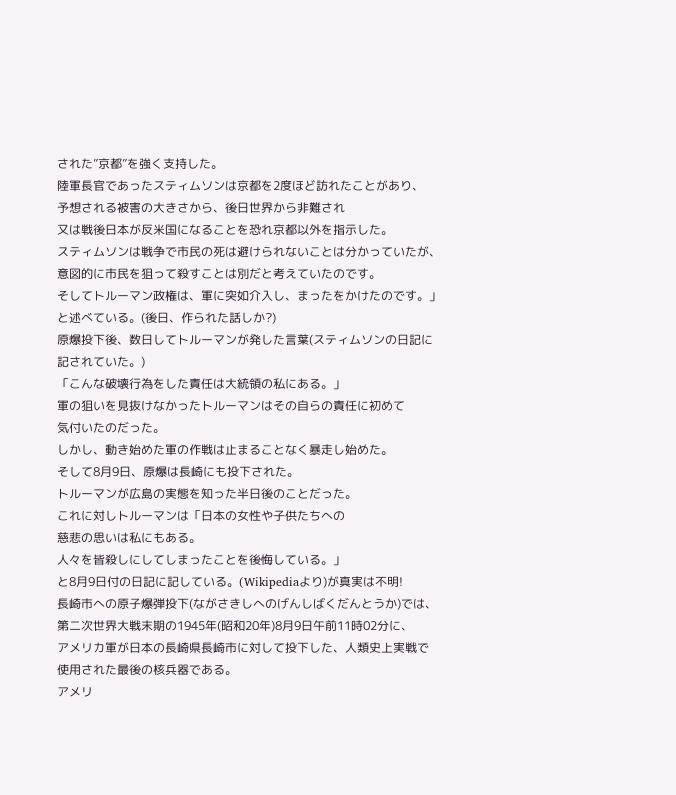された”京都”を強く支持した。
陸軍長官であったスティムソンは京都を2度ほど訪れたことがあり、
予想される被害の大きさから、後日世界から非難され
又は戦後日本が反米国になることを恐れ京都以外を指示した。
スティムソンは戦争で市民の死は避けられないことは分かっていたが、
意図的に市民を狙って殺すことは別だと考えていたのです。
そしてトルーマン政権は、軍に突如介入し、まったをかけたのです。」
と述べている。(後日、作られた話しか?)
原爆投下後、数日してトルーマンが発した言葉(スティムソンの日記に
記されていた。)
「こんな破壊行為をした責任は大統領の私にある。」
軍の狙いを見抜けなかったトルーマンはその自らの責任に初めて
気付いたのだった。
しかし、動き始めた軍の作戦は止まることなく暴走し始めた。
そして8月9日、原爆は長崎にも投下された。
トルーマンが広島の実態を知った半日後のことだった。
これに対しトルーマンは「日本の女性や子供たちへの
慈悲の思いは私にもある。
人々を皆殺しにしてしまったことを後悔している。」
と8月9日付の日記に記している。(Wikipediaより)が真実は不明!
長崎市への原子爆弾投下(ながさきしへのげんしばくだんとうか)では、
第二次世界大戦末期の1945年(昭和20年)8月9日午前11時02分に、
アメリカ軍が日本の長崎県長崎市に対して投下した、人類史上実戦で
使用された最後の核兵器である。
アメリ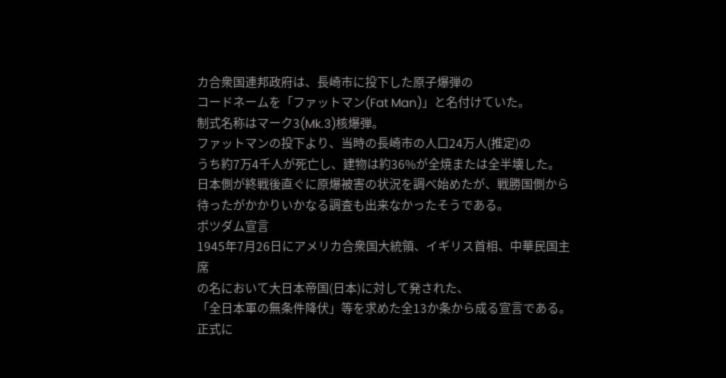カ合衆国連邦政府は、長崎市に投下した原子爆弾の
コードネームを「ファットマン(Fat Man)」と名付けていた。
制式名称はマーク3(Mk.3)核爆弾。
ファットマンの投下より、当時の長崎市の人口24万人(推定)の
うち約7万4千人が死亡し、建物は約36%が全焼または全半壊した。
日本側が終戦後直ぐに原爆被害の状況を調べ始めたが、戦勝国側から
待ったがかかりいかなる調査も出来なかったそうである。
ポツダム宣言
1945年7月26日にアメリカ合衆国大統領、イギリス首相、中華民国主席
の名において大日本帝国(日本)に対して発された、
「全日本軍の無条件降伏」等を求めた全13か条から成る宣言である。
正式に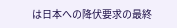は日本への降伏要求の最終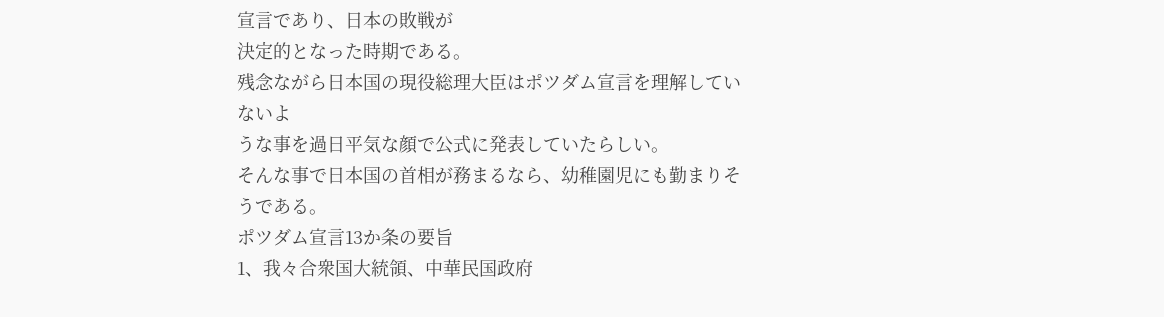宣言であり、日本の敗戦が
決定的となった時期である。
残念ながら日本国の現役総理大臣はポツダム宣言を理解していないよ
うな事を過日平気な顔で公式に発表していたらしい。
そんな事で日本国の首相が務まるなら、幼稚園児にも勤まりそうである。
ポツダム宣言13か条の要旨
1、我々合衆国大統領、中華民国政府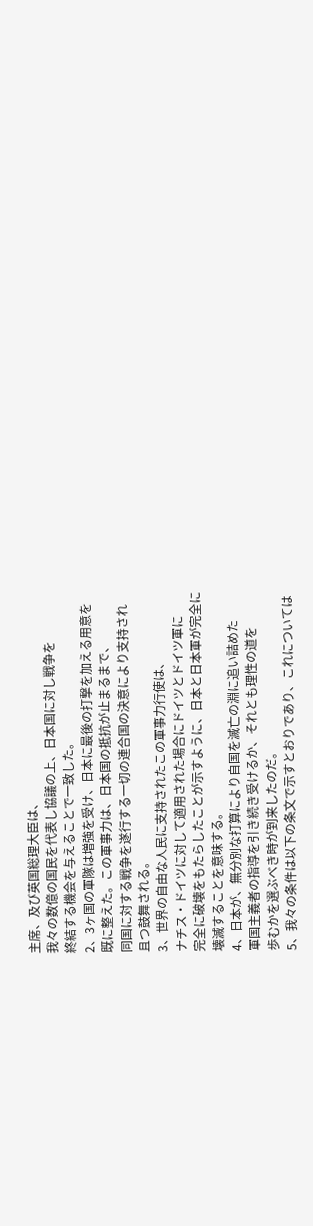主席、及び英国総理大臣は、
我々の数億の国民を代表し協議の上、日本国に対し戦争を
終結する機会を与えることで一致した。
2、3ヶ国の軍隊は増強を受け、日本に最後の打撃を加える用意を
既に整えた。この軍事力は、日本国の抵抗が止まるまで、
同国に対する戦争を遂行する一切の連合国の決意により支持され
且つ鼓舞される。
3、世界の自由な人民に支持されたこの軍事力行使は、
ナチス・ドイツに対して適用された場合にドイツとドイツ軍に
完全に破壊をもたらしたことが示すように、日本と日本軍が完全に
壊滅することを意味する。
4、日本が、無分別な打算により自国を滅亡の淵に追い詰めた
軍国主義者の指導を引き続き受けるか、それとも理性の道を
歩むかを選ぶべき時が到来したのだ。
5、我々の条件は以下の条文で示すとおりであり、これについては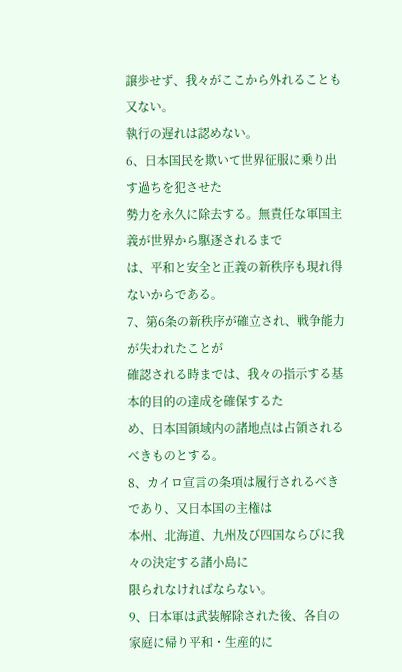譲歩せず、我々がここから外れることも又ない。
執行の遅れは認めない。
6、日本国民を欺いて世界征服に乗り出す過ちを犯させた
勢力を永久に除去する。無責任な軍国主義が世界から駆逐されるまで
は、平和と安全と正義の新秩序も現れ得ないからである。
7、第6条の新秩序が確立され、戦争能力が失われたことが
確認される時までは、我々の指示する基本的目的の達成を確保するた
め、日本国領域内の諸地点は占領されるべきものとする。
8、カイロ宣言の条項は履行されるべきであり、又日本国の主権は
本州、北海道、九州及び四国ならびに我々の決定する諸小島に
限られなければならない。
9、日本軍は武装解除された後、各自の家庭に帰り平和・生産的に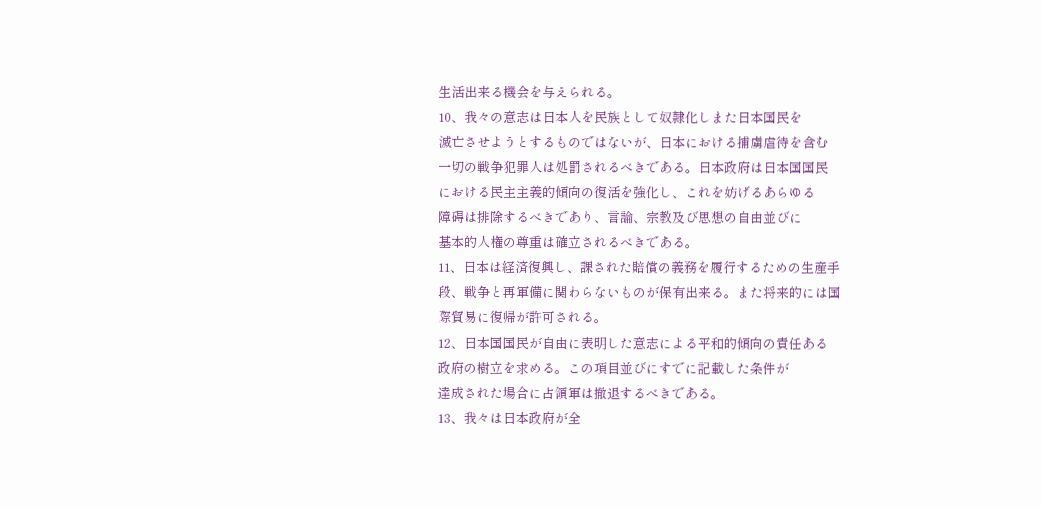生活出来る機会を与えられる。
10、我々の意志は日本人を民族として奴隷化しまた日本国民を
滅亡させようとするものではないが、日本における捕虜虐待を含む
一切の戦争犯罪人は処罰されるべきである。日本政府は日本国国民
における民主主義的傾向の復活を強化し、これを妨げるあらゆる
障碍は排除するべきであり、言論、宗教及び思想の自由並びに
基本的人権の尊重は確立されるべきである。
11、日本は経済復興し、課された賠償の義務を履行するための生産手
段、戦争と再軍備に関わらないものが保有出来る。また将来的には国
際貿易に復帰が許可される。
12、日本国国民が自由に表明した意志による平和的傾向の責任ある
政府の樹立を求める。この項目並びにすでに記載した条件が
達成された場合に占領軍は撤退するべきである。
13、我々は日本政府が全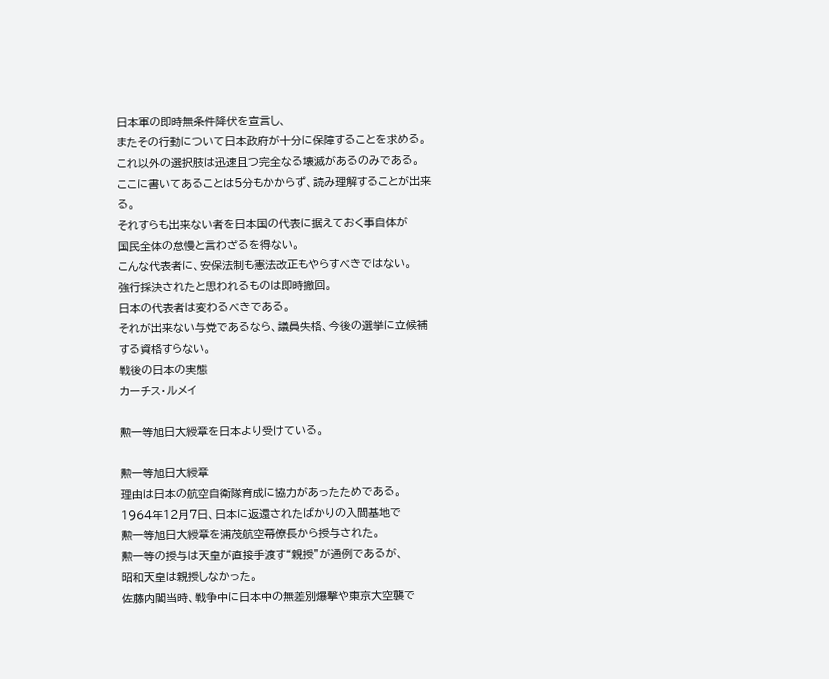日本軍の即時無条件降伏を宣言し、
またその行動について日本政府が十分に保障することを求める。
これ以外の選択肢は迅速且つ完全なる壊滅があるのみである。
ここに書いてあることは5分もかからず、読み理解することが出来
る。
それすらも出来ない者を日本国の代表に据えておく事自体が
国民全体の怠慢と言わざるを得ない。
こんな代表者に、安保法制も憲法改正もやらすべきではない。
強行採決されたと思われるものは即時撤回。
日本の代表者は変わるべきである。
それが出来ない与党であるなら、議員失格、今後の選挙に立候補
する資格すらない。
戦後の日本の実態
カーチス・ルメイ

勲一等旭日大綬章を日本より受けている。

勲一等旭日大綬章
理由は日本の航空自衛隊育成に協力があったためである。
1964年12月7日、日本に返還されたばかりの入間基地で
勲一等旭日大綬章を浦茂航空幕僚長から授与された。
勲一等の授与は天皇が直接手渡す“親授”が通例であるが、
昭和天皇は親授しなかった。
佐藤内閣当時、戦争中に日本中の無差別爆撃や東京大空襲で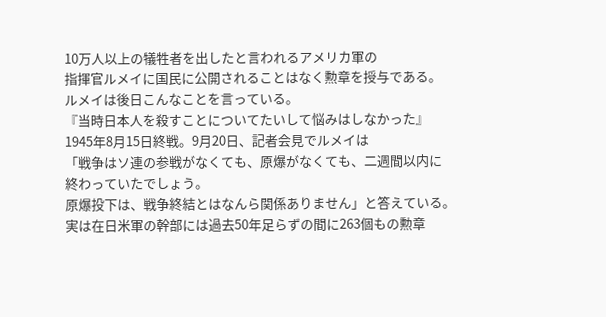10万人以上の犠牲者を出したと言われるアメリカ軍の
指揮官ルメイに国民に公開されることはなく勲章を授与である。
ルメイは後日こんなことを言っている。
『当時日本人を殺すことについてたいして悩みはしなかった』
1945年8月15日終戦。9月20日、記者会見でルメイは
「戦争はソ連の参戦がなくても、原爆がなくても、二週間以内に
終わっていたでしょう。
原爆投下は、戦争終結とはなんら関係ありません」と答えている。
実は在日米軍の幹部には過去50年足らずの間に263個もの勲章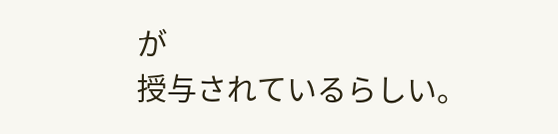が
授与されているらしい。